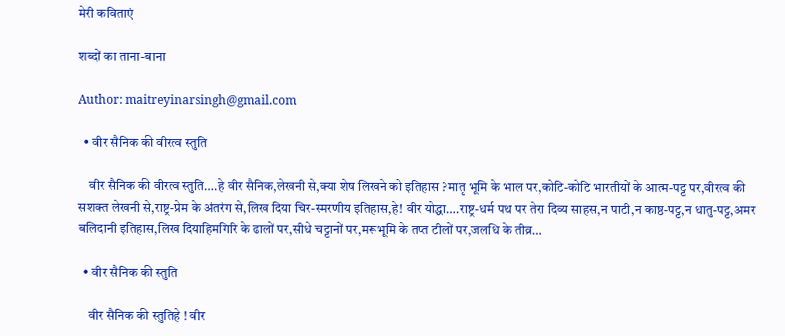मेरी कविताएं

शब्दों का ताना-बाना

Author: maitreyinarsingh@gmail.com

  • वीर सैनिक की वीरत्व स्तुति

    वीर सैनिक की वीरत्व स्तुति….हे वीर सैनिक,लेखनी से,क्या शेष लिखने को इतिहास ?मातृ भूमि के भाल पर,कोटि-कोटि भारतीयों के आत्म-पट्ट पर,वीरत्व की सशक्त लेखनी से,राष्ट्र-प्रेम के अंतरंग से,लिख दिया चिर-स्मरणीय इतिहास,हे! वीर योद्धा….राष्ट्र-धर्म पथ पर तेरा दिव्य साहस,न पाटी,न काष्ठ-पट्ट,न धातु-पट्ट,अमर बलिदानी इतिहास,लिख दियाहिमगिरि के ढालों पर,सीधे चट्टानों पर,मरूभूमि के तप्त टीलों पर,जलधि के तीव्र…

  • वीर सैनिक की स्तुति

    वीर सैनिक की स्तुतिहे ! वीर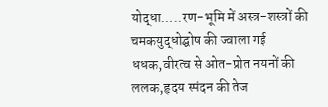योद्धा…..रण-भूमि में अस्त्र-शस्त्रों की चमकयुद्धोद्घोष की ज्वाला गई धधक,वीरत्व से ओत-प्रोत नयनों की ललक,हृदय स्पंदन की तेज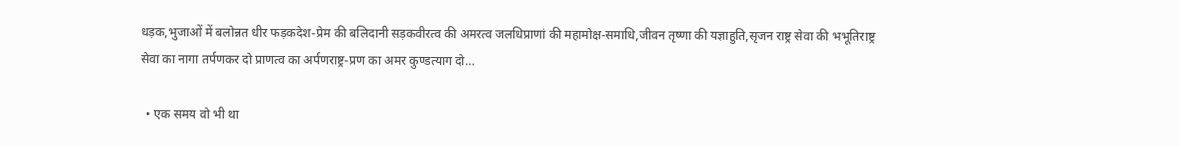धड़क,भुजाओं में बलोन्नत धीर फड़कदेश-प्रेम की बलिदानी सड़कवीरत्व की अमरत्व जलधिप्राणां की महामोक्ष-समाधि,जीवन तृष्णा की यज्ञाहुति,सृजन राष्ट्र सेवा की भभूतिराष्ट्र सेवा का नागा तर्पणकर दो प्राणत्व का अर्पणराष्ट्र-प्रण का अमर कुण्डत्याग दो…

  • एक समय वो भी था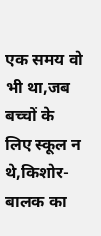एक समय वो भी था,जब बच्चों के लिए स्कूल न थे,किशोर-बालक का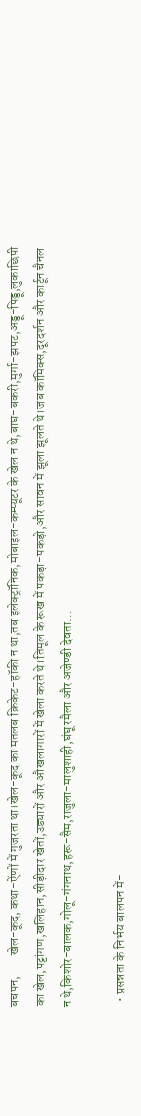बचपन,        खेल-कूद, कथा-ऐंणों में गुजरता था।खेल-कूद का मतलब क्रिकेट-हॉकी न था,तब इलेक्ट्रॉनिक,मोबाइल-कम्प्यूटर के खेल न थे,बाघ-बकरी,मुर्गा-झपट,अड्डू-पिड्डू,लुकाछिपी का खेल,पट्टांगण,खलिहान,सीड़ीदार खेतों,उड्यारों और औखलागारों में खेला करते थे।तिमूल के रूख में पकड़ा-पकड़ो,और सावन में झूला झूलते थे।जब कॉमिक्स,दूरदर्शन और कार्टून चैनल न थे,किशोर-बालक,गोलू-गंगनाथ,हरू-सैम,राजुला-मालुशाही,घंघू रमैला और अजेण्डी देवता…

  • प्रसन्नता के निर्भय बालपन में-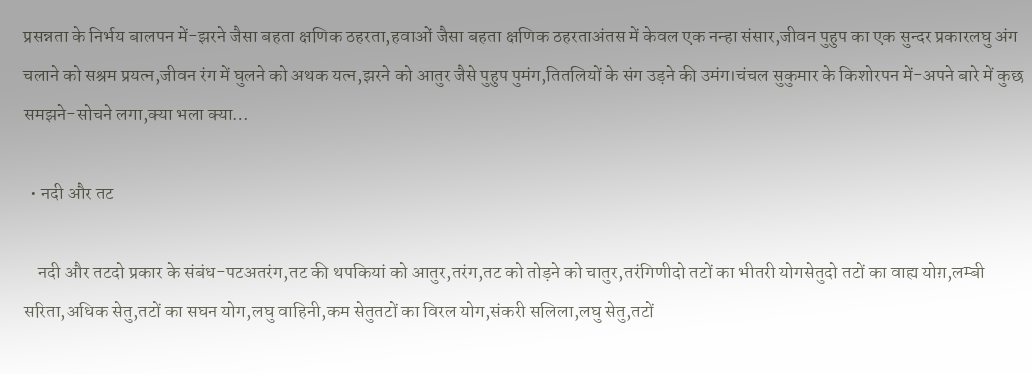प्रसन्नता के निर्भय बालपन में-झरने जैसा बहता क्षणिक ठहरता,हवाओं जैसा बहता क्षणिक ठहरताअंतस में केवल एक नन्हा संसार,जीवन पुहुप का एक सुन्दर प्रकारलघु अंग चलाने को सश्रम प्रयत्न,जीवन रंग में घुलने को अथक यत्न,झरने को आतुर जैसे पुहुप पुमंग,तितलियों के संग उड़ने की उमंग।चंचल सुकुमार के किशोरपन में-अपने बारे में कुछ समझने-सोचने लगा,क्या भला क्या…

  • नदी और तट

    नदी और तटदो प्रकार के संबंध-पटअतरंग,तट की थपकियां को आतुर,तरंग,तट को तोड़ने को चातुर,तरंगिणीदो तटों का भीतरी योगसेतुदो तटों का वाह्य योग़,लम्बी सरिता,अधिक सेतु,तटों का सघन योग,लघु वाहिनी,कम सेतुतटों का विरल योग,संकरी सलिला,लघु सेतु,तटों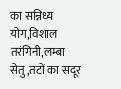का सन्निध्य योग,विशाल तरंगिनी,लम्बा सेतु,तटों का सदूर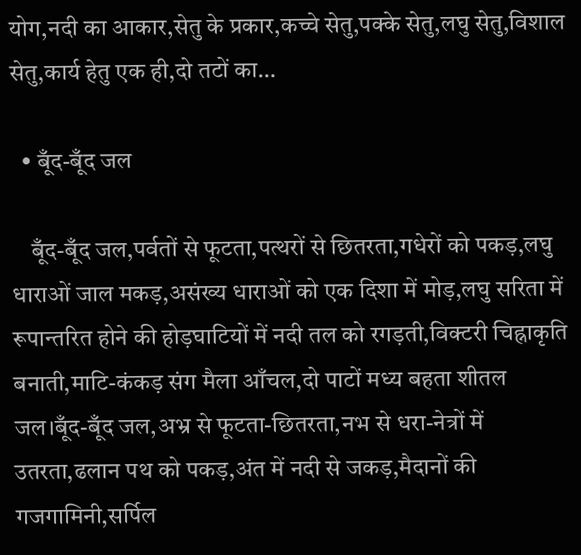योग,नदी का आकार,सेतु के प्रकार,कच्चे सेतु,पक्के सेतु,लघु सेतु,विशाल सेतु,कार्य हेतु एक ही,दो तटों का…

  • बूँद-बूँद जल

    बूँद-बूँद जल,पर्वतों से फूटता,पत्थरों से छितरता,गधेरों को पकड़,लघु धाराओं जाल मकड़,असंख्य धाराओं को एक दिशा में मोड़,लघु सरिता में रूपान्तरित होने की होड़घाटियों में नदी तल को रगड़ती,विक्टरी चिह्नाकृति बनाती,माटि-कंकड़ संग मैला आँचल,दो पाटों मध्य बहता शीतल जल।बूँद-बूँद जल,अभ्र से फूटता-छितरता,नभ से धरा-नेत्रों में उतरता,ढलान पथ को पकड़,अंत में नदी से जकड़,मैदानों की गजगामिनी,सर्पिल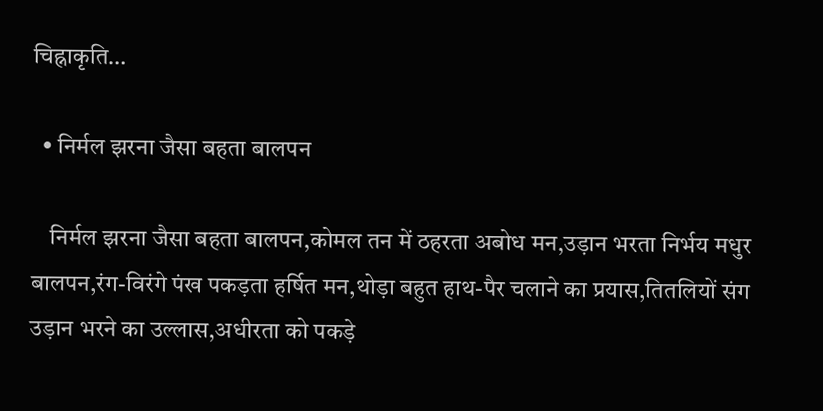चिह्नाकृति…

  • निर्मल झरना जैसा बहता बालपन

    निर्मल झरना जैसा बहता बालपन,कोमल तन में ठहरता अबोध मन,उड़ान भरता निर्भय मधुर बालपन,रंग-विरंगे पंख पकड़ता हर्षित मन,थोड़ा बहुत हाथ-पैर चलाने का प्रयास,तितलियों संग उड़ान भरने का उल्लास,अधीरता को पकड़े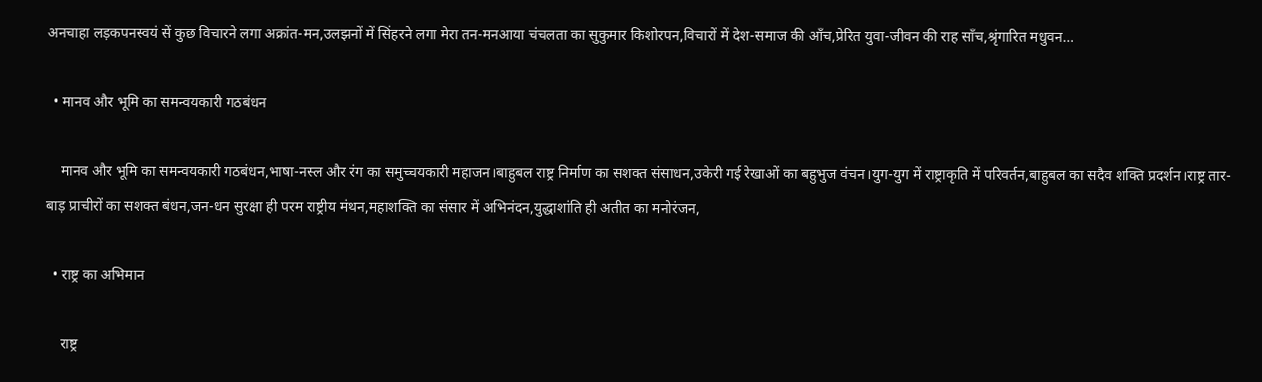अनचाहा लड़कपनस्वयं सें कुछ विचारने लगा अक्रांत-मन,उलझनों में सिंहरने लगा मेरा तन-मनआया चंचलता का सुकुमार किशोरपन,विचारों में देश-समाज की आँच,प्रेरित युवा-जीवन की राह साँच,श्रृंगारित मधुवन…

  • मानव और भूमि का समन्वयकारी गठबंधन

    मानव और भूमि का समन्वयकारी गठबंधन,भाषा-नस्ल और रंग का समुच्चयकारी महाजन।बाहुबल राष्ट्र निर्माण का सशक्त संसाधन,उकेरी गई रेखाओं का बहुभुज वंचन।युग-युग में राष्ट्राकृति में परिवर्तन,बाहुबल का सदैव शक्ति प्रदर्शन।राष्ट्र तार-बाड़ प्राचीरों का सशक्त बंधन,जन-धन सुरक्षा ही परम राष्ट्रीय मंथन,महाशक्ति का संसार में अभिनंदन,युद्धाशांति ही अतीत का मनोरंजन,

  • राष्ट्र का अभिमान

    राष्ट्र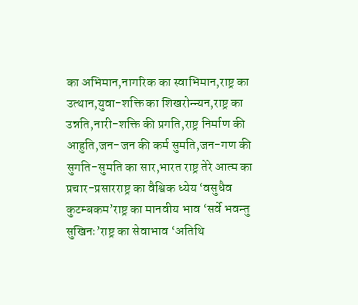का अभिमान,नागरिक का स्वाभिमान,राष्ट्र का उत्थान,युवा-शक्ति का शिखरोन्न्यन,राष्ट्र का उन्नति,नारी-शक्ति की प्रगति,राष्ट्र निर्माण की आहुति,जन-जन की कर्म सुमति,जन-गण की सुगति-सुमति का सार,भारत राष्ट्र तेरे आत्म का प्रचार-प्रसारराष्ट्र का वैश्विक ध्येय ‘वसुधैव कुटम्बकम’राष्ट्र का मानवीय भाव ‘सर्वे भवन्तु सुखिनः’राष्ट्र का सेवाभाव ‘अतिथि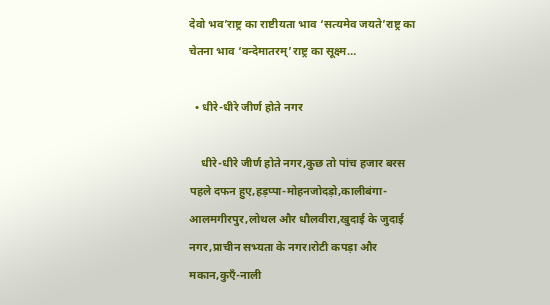देवो भव’राष्ट्र का राष्टीयता भाव ‘सत्यमेव जयते’राष्ट्र का चेतना भाव ‘वन्देमातरम्’राष्ट्र का सूक्ष्म…

  • धीरे-धीरे जीर्ण होते नगर

    धीरे-धीरे जीर्ण होते नगर,कुछ तो पांच हजार बरस पहले दफन हुए,हड़प्पा-मोहनजोदड़ो,कालीबंगा-आलमगीरपुर,लोथल और धौलवीरा,खुदाई के जुदाई नगर,प्राचीन सभ्यता के नगर।रोटी कपड़ा और मकान,कुएँ-नाली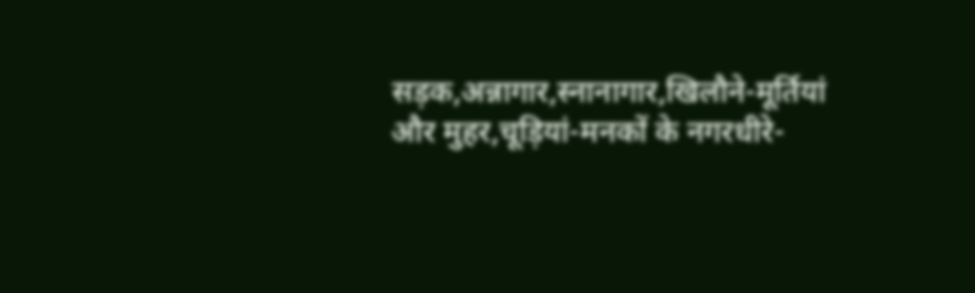सड़क,अन्नागार,स्नानागार,खिलौने-मूर्तियां और मुहर,चूड़ियां-मनकों के नगरधीरे-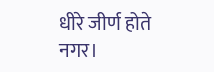धीरे जीर्ण होते नगर।